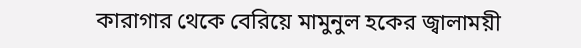কারাগার থেকে বেরিয়ে মামুনুল হকের জ্বালাময়ী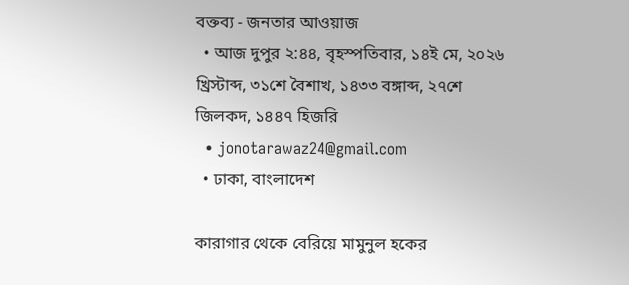বক্তব্য - জনতার আওয়াজ
  • আজ দুপুর ২:৪৪, বৃহস্পতিবার, ১৪ই মে, ২০২৬ খ্রিস্টাব্দ, ৩১শে বৈশাখ, ১৪৩৩ বঙ্গাব্দ, ২৭শে জিলকদ, ১৪৪৭ হিজরি
  • jonotarawaz24@gmail.com
  • ঢাকা, বাংলাদেশ

কারাগার থেকে বেরিয়ে মামুনুল হকের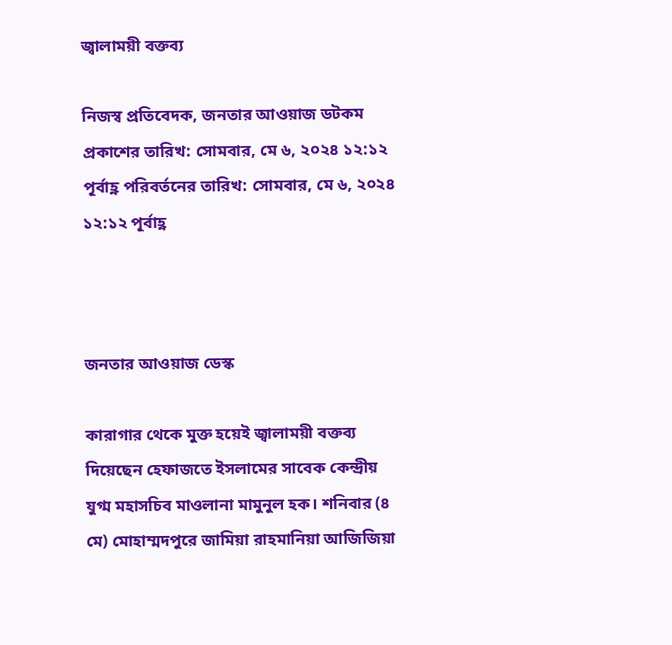জ্বালাময়ী বক্তব্য

নিজস্ব প্রতিবেদক, জনতার আওয়াজ ডটকম
প্রকাশের তারিখ: সোমবার, মে ৬, ২০২৪ ১২:১২ পূর্বাহ্ণ পরিবর্তনের তারিখ: সোমবার, মে ৬, ২০২৪ ১২:১২ পূর্বাহ্ণ



জনতার আওয়াজ ডেস্ক

কারাগার থেকে মুক্ত হয়েই জ্বালাময়ী বক্তব্য দিয়েছেন হেফাজতে ইসলামের সাবেক কেন্দ্রীয় যুগ্ম মহাসচিব মাওলানা মামুনুল হক। শনিবার (৪ মে) মোহাম্মদপুরে জামিয়া রাহমানিয়া আজিজিয়া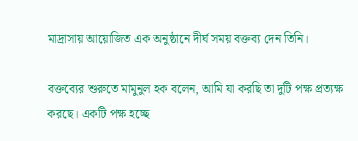মাদ্রাসায় আয়োজিত এক অনুষ্ঠানে দীর্ঘ সময় বক্তব্য দেন তিনি।

বক্তব্যের শুরুতে মামুনুল হক বলেন, আমি যা করছি তা দুটি পক্ষ প্রত্যক্ষ করছে। একটি পক্ষ হচ্ছে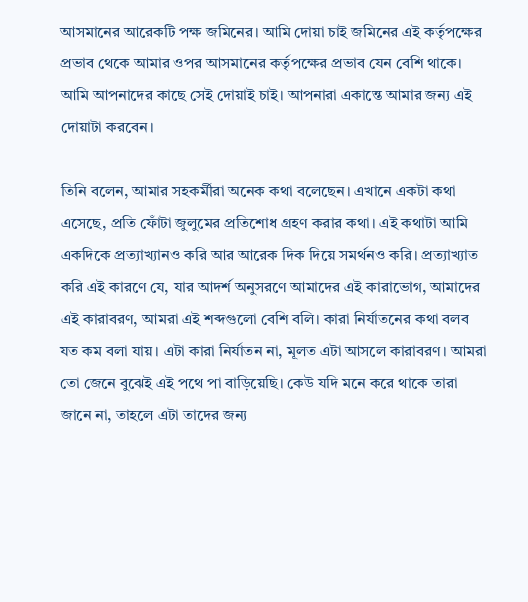আসমানের আরেকটি পক্ষ জমিনের। আমি দোয়া চাই জমিনের এই কর্তৃপক্ষের প্রভাব থেকে আমার ওপর আসমানের কর্তৃপক্ষের প্রভাব যেন বেশি থাকে। আমি আপনাদের কাছে সেই দোয়াই চাই। আপনারা একান্তে আমার জন্য এই দোয়াটা করবেন।

তিনি বলেন, আমার সহকর্মীরা অনেক কথা বলেছেন। এখানে একটা কথা এসেছে, প্রতি ফোঁটা জুলুমের প্রতিশোধ গ্রহণ করার কথা। এই কথাটা আমি একদিকে প্রত্যাখ্যানও করি আর আরেক দিক দিয়ে সমর্থনও করি। প্রত্যাখ্যাত করি এই কারণে যে, যার আদর্শ অনুসরণে আমাদের এই কারাভোগ, আমাদের এই কারাবরণ, আমরা এই শব্দগুলো বেশি বলি। কারা নির্যাতনের কথা বলব যত কম বলা যায়। এটা কারা নির্যাতন না, মূলত এটা আসলে কারাবরণ। আমরা তো জেনে বুঝেই এই পথে পা বাড়িয়েছি। কেউ যদি মনে করে থাকে তারা জানে না, তাহলে এটা তাদের জন্য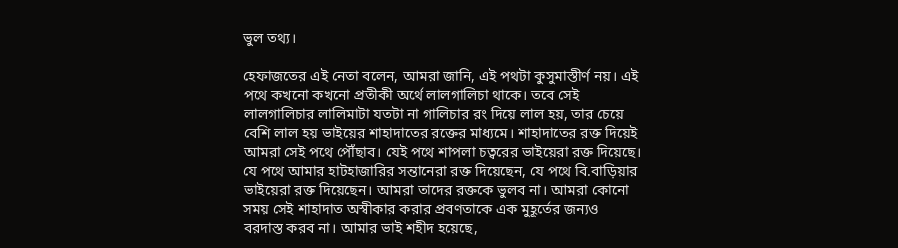ভুল তথ্য।

হেফাজতের এই নেতা বলেন, আমরা জানি, এই পথটা কুসুমাস্তীর্ণ নয়। এই পথে কখনো কখনো প্রতীকী অর্থে লালগালিচা থাকে। তবে সেই লালগালিচার লালিমাটা যতটা না গালিচার রং দিয়ে লাল হয়, তার চেয়ে বেশি লাল হয় ভাইয়ের শাহাদাতের রক্তের মাধ্যমে। শাহাদাতের রক্ত দিয়েই আমরা সেই পথে পৌঁছাব। যেই পথে শাপলা চত্বরের ভাইয়েরা রক্ত দিয়েছে। যে পথে আমার হাটহাজারির সন্তানেরা রক্ত দিয়েছেন, যে পথে বি.বাড়িয়ার ভাইয়েরা রক্ত দিয়েছেন। আমরা তাদের রক্তকে ভুলব না। আমরা কোনো সময় সেই শাহাদাত অস্বীকার করার প্রবণতাকে এক মুহূর্তের জন্যও বরদাস্ত করব না। আমার ভাই শহীদ হয়েছে,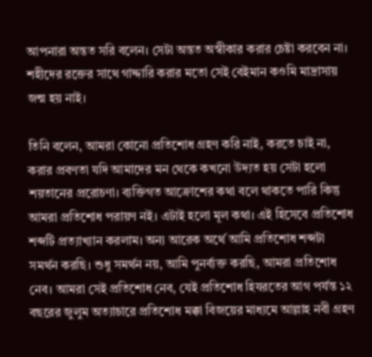আপনারা অন্তত সরি বলেন। সেটা অন্তত অস্বীকার করার চেষ্টা করবেন না। শহীদের রক্তের সাথে গাদ্দারি করার মতো সেই বেইমান কওমি মাদ্রাসায় জন্ম হয় নাই।

তিনি বলেন, আমরা কোনো প্রতিশোধ গ্রহণ করি নাই, করতে চাই না, করার প্রবণতা যদি আমাদের মন থেকে কখনো উদ্যত হয় সেটা হলো শয়তানের প্ররোচণা। ব্যক্তিগত আক্রোশের কথা বলে থাকতে পারি কিন্তু আমরা প্রতিশোধ পরায়ণ নই। এটাই হলো মূল কথা। এই হিসেবে প্রতিশোধ শব্দটি প্রত্যাখ্যান করলাম। অন্য আরেক অর্থে আমি প্রতিশোধ শব্দটা সমর্থন করছি। শুধু সমর্থন নয়, আমি পুনর্ব্যক্ত করছি, আমরা প্রতিশোধ নেব। আমরা সেই প্রতিশোধ নেব, যেই প্রতিশোধ হিযরতের আগ পর্যন্ত ১২ বছরের জুলুম অত্যাচারে প্রতিশোধ মক্কা বিজয়ের মাধ্যমে আল্লাহ নবী গ্রহণ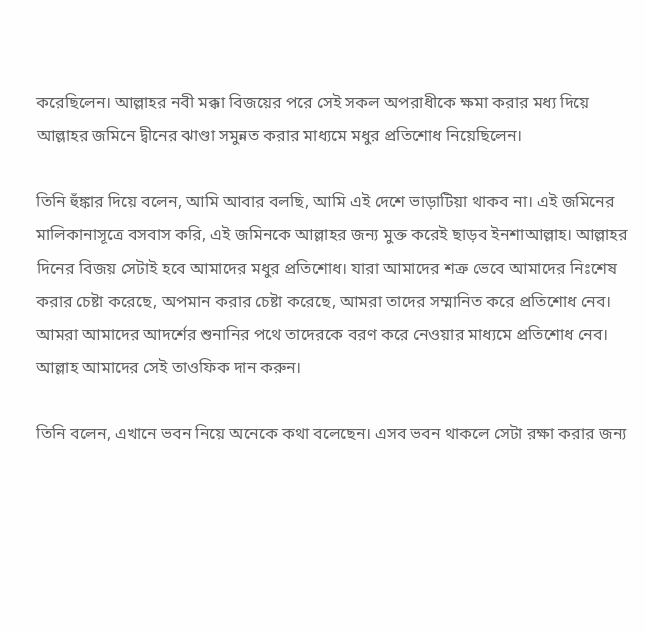করেছিলেন। আল্লাহর নবী মক্কা বিজয়ের পরে সেই সকল অপরাধীকে ক্ষমা করার মধ্য দিয়ে আল্লাহর জমিনে দ্বীনের ঝাণ্ডা সমুন্নত করার মাধ্যমে মধুর প্রতিশোধ নিয়েছিলেন।

তিনি হুঁঙ্কার দিয়ে বলেন, আমি আবার বলছি, আমি এই দেশে ভাড়াটিয়া থাকব না। এই জমিনের মালিকানাসূত্রে বসবাস করি, এই জমিনকে আল্লাহর জন্য মুক্ত করেই ছাড়ব ইনশাআল্লাহ। আল্লাহর দিনের বিজয় সেটাই হবে আমাদের মধুর প্রতিশোধ। যারা আমাদের শত্রু ভেবে আমাদের নিঃশেষ করার চেষ্টা করেছে, অপমান করার চেষ্টা করেছে, আমরা তাদের সম্মানিত করে প্রতিশোধ নেব। আমরা আমাদের আদর্শের শুনানির পথে তাদেরকে বরণ করে নেওয়ার মাধ্যমে প্রতিশোধ নেব। আল্লাহ আমাদের সেই তাওফিক দান করুন।

তিনি বলেন, এখানে ভবন নিয়ে অনেকে কথা বলেছেন। এসব ভবন থাকলে সেটা রক্ষা করার জন্য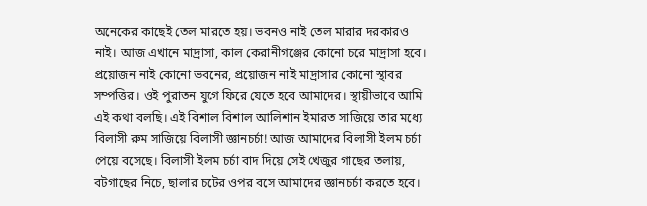অনেকের কাছেই তেল মারতে হয়। ভবনও নাই তেল মারার দরকারও নাই। আজ এখানে মাদ্রাসা, কাল কেরানীগঞ্জের কোনো চরে মাদ্রাসা হবে। প্রয়োজন নাই কোনো ভবনের, প্রয়োজন নাই মাদ্রাসার কোনো স্থাবর সম্পত্তির। ওই পুরাতন যুগে ফিরে যেতে হবে আমাদের। স্থায়ীভাবে আমি এই কথা বলছি। এই বিশাল বিশাল আলিশান ইমারত সাজিয়ে তার মধ্যে বিলাসী রুম সাজিয়ে বিলাসী জ্ঞানচর্চা! আজ আমাদের বিলাসী ইলম চর্চা পেয়ে বসেছে। বিলাসী ইলম চর্চা বাদ দিয়ে সেই খেজুর গাছের তলায়, বটগাছের নিচে, ছালার চটের ওপর বসে আমাদের জ্ঞানচর্চা করতে হবে।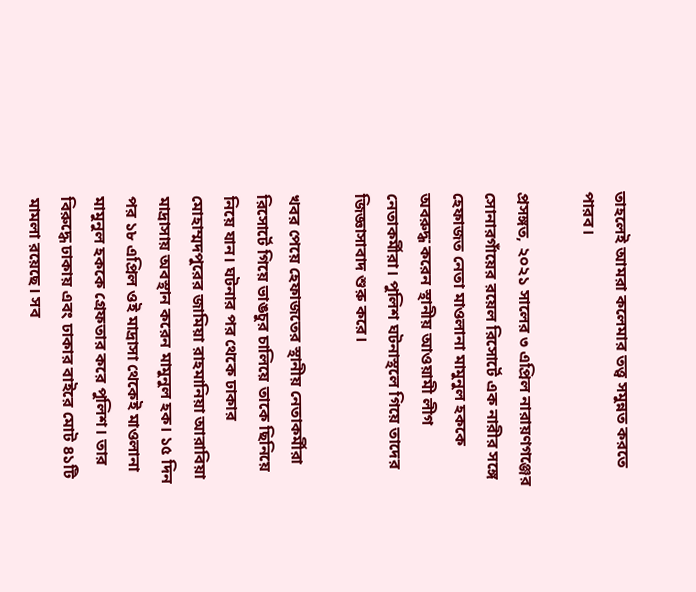তাহলেই আমরা কলেমার তত্ত্ব সমুন্নত করতে পারব।

প্রসঙ্গত, ২০২১ সালের ৩ এপ্রিল নারায়ণগঞ্জের সোনারগাঁয়ের রয়েল রিসোর্টে এক নারীর সঙ্গে হেফাজত নেতা মাওলানা মামুনুল হককে অবরুদ্ধ করেন স্থানীয় আওয়ামী লীগ নেতাকর্মীরা। পুলিশ ঘটনাস্থলে গিয়ে তাদের জিজ্ঞাসাবাদ শুরু করে।

খবর পেয়ে হেফাজতের স্থানীয় নেতাকর্মীরা রিসোর্টে গিয়ে ভাঙচুর চালিয়ে তাকে ছিনিয়ে নিয়ে যান। ঘটনার পর থেকে ঢাকার মোহাম্মদপুরের জামিয়া রাহমানিয়া আরাবিয়া মাদ্রাসায় অবস্থান করেন মামুনুল হক। ১৫ দিন পর ১৮ এপ্রিল ওই মাদ্রাসা থেকেই মাওলানা মামুনুল হককে গ্রেফতার করে পুলিশ। তার বিরুদ্ধে ঢাকায় এবং ঢাকার বাইরে মোট ৪১টি মামলা রয়েছে। সব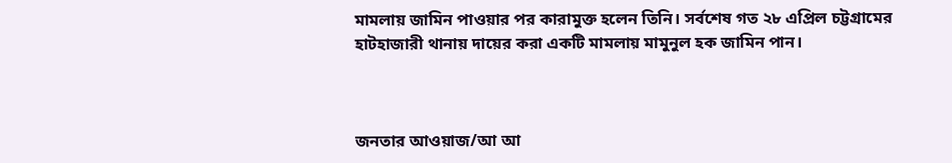মামলায় জামিন পাওয়ার পর কারামুক্ত হলেন তিনি। সর্বশেষ গত ২৮ এপ্রিল চট্টগ্রামের হাটহাজারী থানায় দায়ের করা একটি মামলায় মামুনুল হক জামিন পান।



জনতার আওয়াজ/আ আ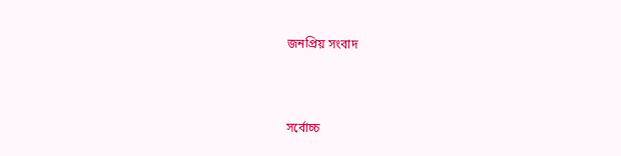জনপ্রিয় সংবাদ



সর্বোচ্চ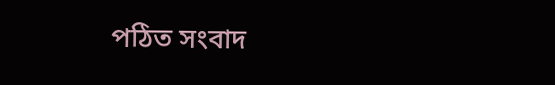পঠিত সংবাদ